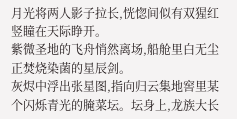月光将两人影子拉长,恍惚间似有双猩红竖瞳在天际睁开。
紫微圣地的飞舟悄然离场,船舱里白无尘正焚烧染菌的星辰剑。
灰烬中浮出张星图,指向归云集地窖里某个闪烁青光的腌菜坛。坛身上,龙族大长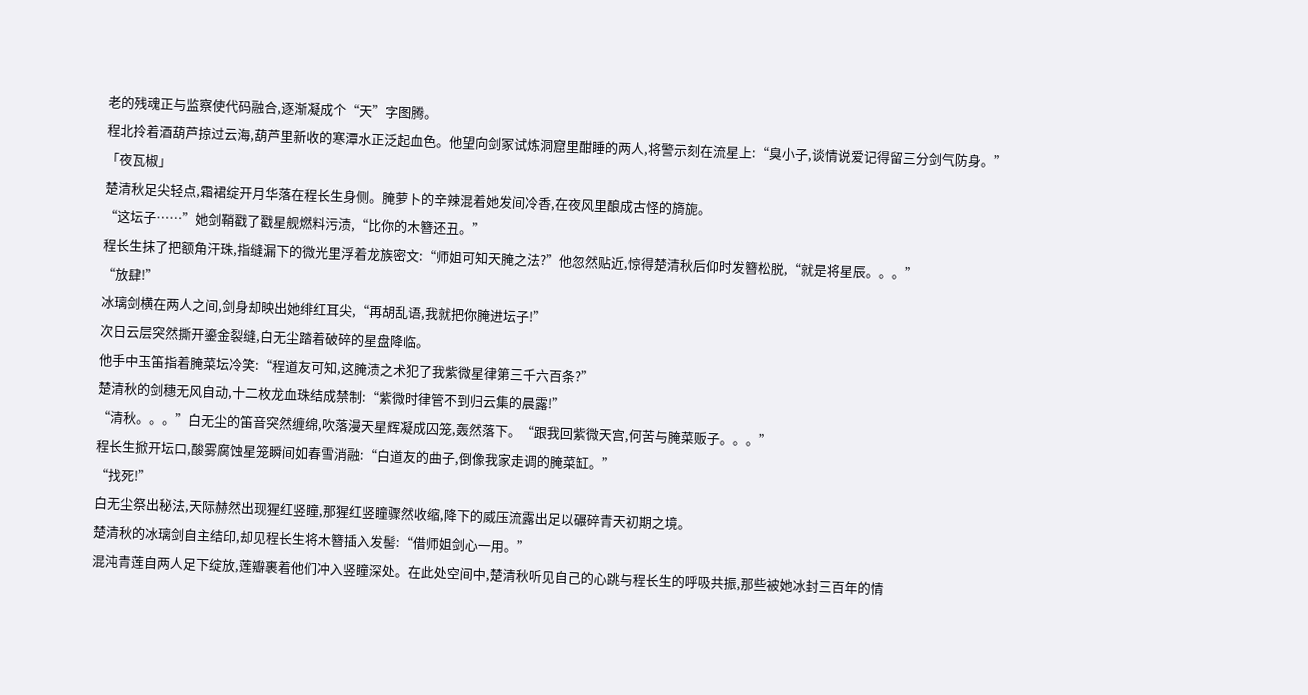老的残魂正与监察使代码融合,逐渐凝成个“天”字图腾。
程北拎着酒葫芦掠过云海,葫芦里新收的寒潭水正泛起血色。他望向剑冢试炼洞窟里酣睡的两人,将警示刻在流星上:“臭小子,谈情说爱记得留三分剑气防身。”
「夜瓦椒」
楚清秋足尖轻点,霜裙绽开月华落在程长生身侧。腌萝卜的辛辣混着她发间冷香,在夜风里酿成古怪的旖旎。
“这坛子……”她剑鞘戳了戳星舰燃料污渍,“比你的木簪还丑。”
程长生抹了把额角汗珠,指缝漏下的微光里浮着龙族密文:“师姐可知天腌之法?”他忽然贴近,惊得楚清秋后仰时发簪松脱,“就是将星辰。。。”
“放肆!”
冰璃剑横在两人之间,剑身却映出她绯红耳尖,“再胡乱语,我就把你腌进坛子!”
次日云层突然撕开鎏金裂缝,白无尘踏着破碎的星盘降临。
他手中玉笛指着腌菜坛冷笑:“程道友可知,这腌渍之术犯了我紫微星律第三千六百条?”
楚清秋的剑穗无风自动,十二枚龙血珠结成禁制:“紫微时律管不到归云集的晨露!”
“清秋。。。”白无尘的笛音突然缠绵,吹落漫天星辉凝成囚笼,轰然落下。“跟我回紫微天宫,何苦与腌菜贩子。。。”
程长生掀开坛口,酸雾腐蚀星笼瞬间如春雪消融:“白道友的曲子,倒像我家走调的腌菜缸。”
“找死!”
白无尘祭出秘法,天际赫然出现猩红竖瞳,那猩红竖瞳骤然收缩,降下的威压流露出足以碾碎青天初期之境。
楚清秋的冰璃剑自主结印,却见程长生将木簪插入发髻:“借师姐剑心一用。”
混沌青莲自两人足下绽放,莲瓣裹着他们冲入竖瞳深处。在此处空间中,楚清秋听见自己的心跳与程长生的呼吸共振,那些被她冰封三百年的情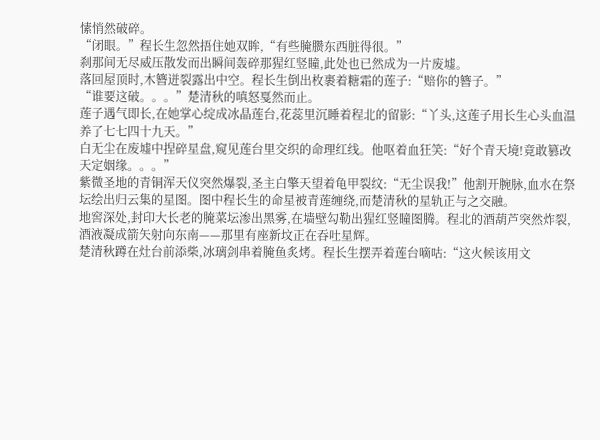愫悄然破碎。
“闭眼。”程长生忽然捂住她双眸,“有些腌臜东西脏得很。”
刹那间无尽威压散发而出瞬间轰碎那猩红竖瞳,此处也已然成为一片废墟。
落回屋顶时,木簪迸裂露出中空。程长生倒出枚裹着糖霜的莲子:“赔你的簪子。”
“谁要这破。。。”楚清秋的嗔怒戛然而止。
莲子遇气即长,在她掌心绽成冰晶莲台,花蕊里沉睡着程北的留影:“丫头,这莲子用长生心头血温养了七七四十九天。”
白无尘在废墟中捏碎星盘,窥见莲台里交织的命理红线。他呕着血狂笑:“好个青天境!竟敢篡改天定姻缘。。。”
紫微圣地的青铜浑天仪突然爆裂,圣主白擎天望着龟甲裂纹:“无尘误我!”他割开腕脉,血水在祭坛绘出归云集的星图。图中程长生的命星被青莲缠绕,而楚清秋的星轨正与之交融。
地窖深处,封印大长老的腌菜坛渗出黑雾,在墙壁勾勒出猩红竖瞳图腾。程北的酒葫芦突然炸裂,酒液凝成箭矢射向东南——那里有座新坟正在吞吐星辉。
楚清秋蹲在灶台前添柴,冰璃剑串着腌鱼炙烤。程长生摆弄着莲台嘀咕:“这火候该用文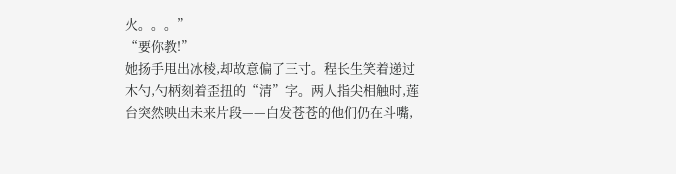火。。。”
“要你教!”
她扬手甩出冰棱,却故意偏了三寸。程长生笑着递过木勺,勺柄刻着歪扭的“清”字。两人指尖相触时,莲台突然映出未来片段——白发苍苍的他们仍在斗嘴,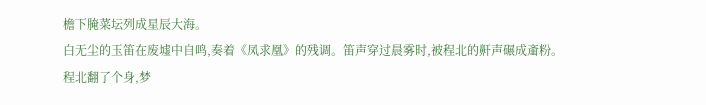檐下腌菜坛列成星辰大海。
白无尘的玉笛在废墟中自鸣,奏着《凤求凰》的残调。笛声穿过晨雾时,被程北的鼾声碾成齑粉。
程北翻了个身,梦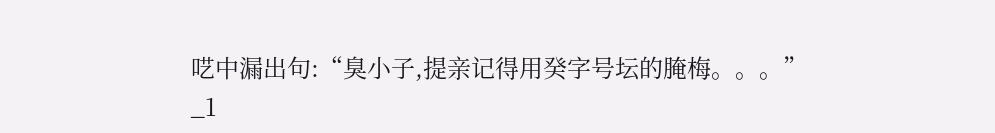呓中漏出句:“臭小子,提亲记得用癸字号坛的腌梅。。。”
_1